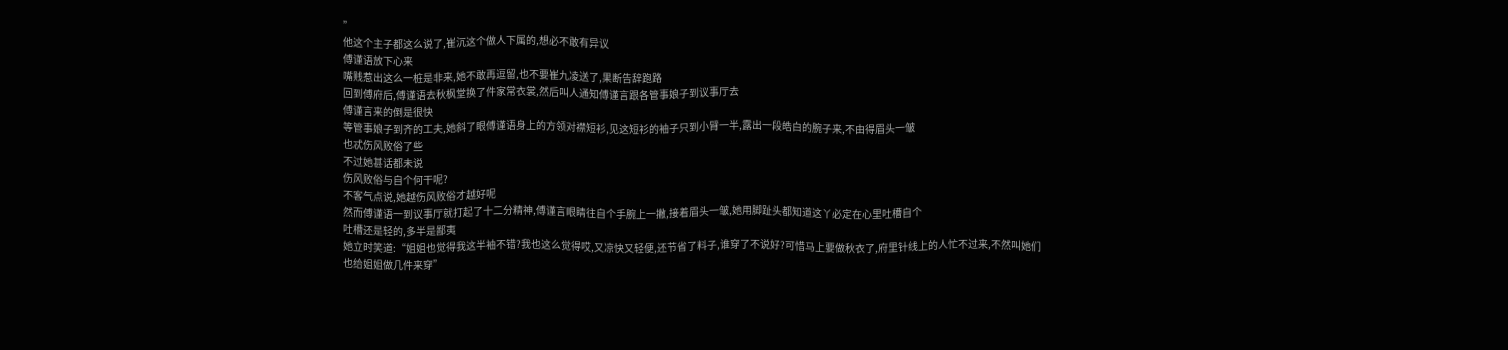”
他这个主子都这么说了,崔沉这个做人下属的,想必不敢有异议
傅谨语放下心来
嘴贱惹出这么一桩是非来,她不敢再逗留,也不要崔九凌送了,果断告辞跑路
回到傅府后,傅谨语去秋枫堂换了件家常衣裳,然后叫人通知傅谨言跟各管事娘子到议事厅去
傅谨言来的倒是很快
等管事娘子到齐的工夫,她斜了眼傅谨语身上的方领对襟短衫,见这短衫的袖子只到小臂一半,露出一段皓白的腕子来,不由得眉头一皱
也忒伤风败俗了些
不过她甚话都未说
伤风败俗与自个何干呢?
不客气点说,她越伤风败俗才越好呢
然而傅谨语一到议事厅就打起了十二分精神,傅谨言眼睛往自个手腕上一撇,接着眉头一皱,她用脚趾头都知道这丫必定在心里吐槽自个
吐槽还是轻的,多半是鄙夷
她立时笑道:“姐姐也觉得我这半袖不错?我也这么觉得哎,又凉快又轻便,还节省了料子,谁穿了不说好?可惜马上要做秋衣了,府里针线上的人忙不过来,不然叫她们也给姐姐做几件来穿”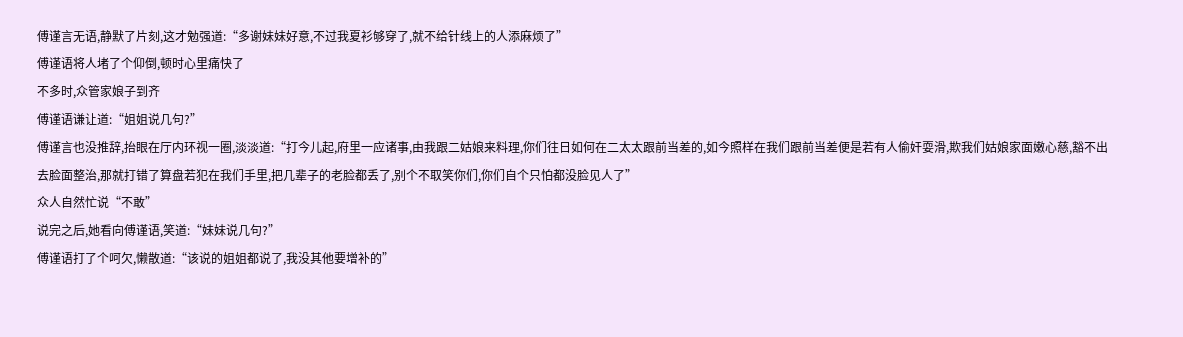傅谨言无语,静默了片刻,这才勉强道:“多谢妹妹好意,不过我夏衫够穿了,就不给针线上的人添麻烦了”
傅谨语将人堵了个仰倒,顿时心里痛快了
不多时,众管家娘子到齐
傅谨语谦让道:“姐姐说几句?”
傅谨言也没推辞,抬眼在厅内环视一圈,淡淡道:“打今儿起,府里一应诸事,由我跟二姑娘来料理,你们往日如何在二太太跟前当差的,如今照样在我们跟前当差便是若有人偷奸耍滑,欺我们姑娘家面嫩心慈,豁不出去脸面整治,那就打错了算盘若犯在我们手里,把几辈子的老脸都丢了,别个不取笑你们,你们自个只怕都没脸见人了”
众人自然忙说“不敢”
说完之后,她看向傅谨语,笑道:“妹妹说几句?”
傅谨语打了个呵欠,懒散道:“该说的姐姐都说了,我没其他要增补的”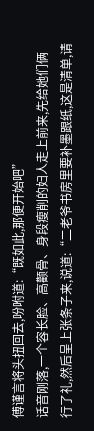傅谨言将头扭回去,吩咐道:“既如此,那便开始吧”
话音刚落,一个容长脸、高颧骨、身段瘦削的妇人走上前来,先给她们俩行了礼,然后呈上张条子来,说道:“二老爷书房里要补墨跟纸,这是清单,请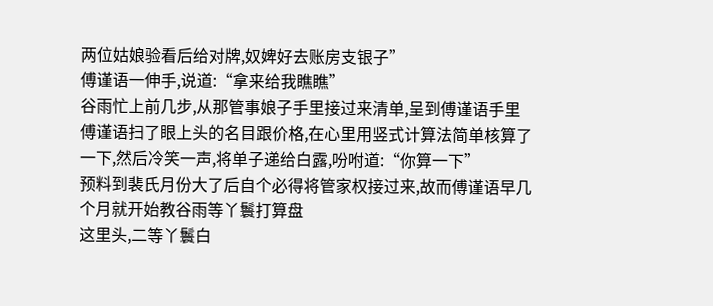两位姑娘验看后给对牌,奴婢好去账房支银子”
傅谨语一伸手,说道:“拿来给我瞧瞧”
谷雨忙上前几步,从那管事娘子手里接过来清单,呈到傅谨语手里
傅谨语扫了眼上头的名目跟价格,在心里用竖式计算法简单核算了一下,然后冷笑一声,将单子递给白露,吩咐道:“你算一下”
预料到裴氏月份大了后自个必得将管家权接过来,故而傅谨语早几个月就开始教谷雨等丫鬟打算盘
这里头,二等丫鬟白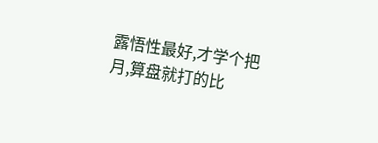露悟性最好,才学个把月,算盘就打的比